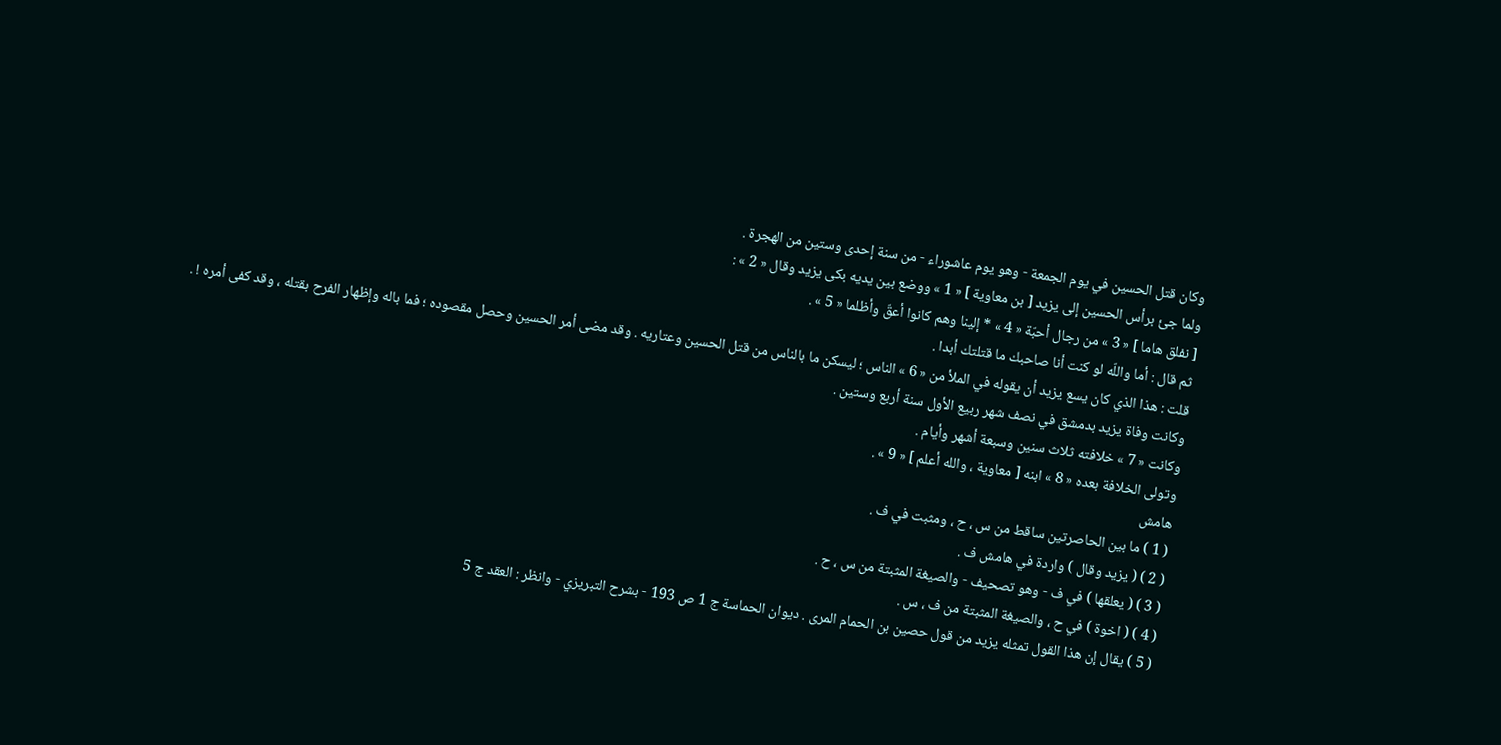وكان قتل الحسين في يوم الجمعة - وهو يوم عاشوراء - من سنة إحدى وستين من الهجرة .
ولما جئ برأس الحسين إلى يزيد [ بن معاوية ] « 1 » ووضع بين يديه بكى يزيد وقال « 2 » :
[ نفلق هاما ] « 3 » من رجال أحبّة « 4 » * إلينا وهم كانوا أعقّ وأظلما « 5 » .
ثم قال : أما واللّه لو كنت أنا صاحبك ما قتلتك أبدا .
قلت : هذا الذي كان يسع يزيد أن يقوله في الملأ من « 6 » الناس ؛ ليسكن ما بالناس من قتل الحسين وعتاريه . وقد مضى أمر الحسين وحصل مقصوده ؛ فما باله وإظهار الفرح بقتله ، وقد كفى أمره ! .
وكانت وفاة يزيد بدمشق في نصف شهر ربيع الأول سنة أربع وستين .
وكانت « 7 » خلافته ثلاث سنين وسبعة أشهر وأيام .
وتولى الخلافة بعده « 8 » ابنه [ معاوية ، والله أعلم ] « 9 » .
هامش
( 1 ) ما بين الحاصرتين ساقط من س ، ح ، ومثبت في ف .
( 2 ) ( يزيد وقال ) واردة في هامش ف .
( 3 ) ( يعلقها ) في ف - وهو تصحيف - والصيغة المثبتة من س ، ح .
( 4 ) ( اخوة ) في ح ، والصيغة المثبتة من ف ، س .
( 5 ) يقال إن هذا القول تمثله يزيد من قول حصين بن الحمام المرى . ديوان الحماسة ج 1 ص 193 - بشرح التبريزي - وانظر : العقد ج 5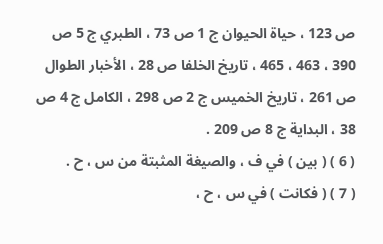ص 123 ، حياة الحيوان ج 1 ص 73 ، الطبري ج 5 ص 390 ، 463 ، 465 ، تاريخ الخلفا ص 28 ، الأخبار الطوال ص 261 ، تاريخ الخميس ج 2 ص 298 ، الكامل ج 4 ص 38 ، البداية ج 8 ص 209 .
( 6 ) ( بين ) في ف ، والصيغة المثبتة من س ، ح .
( 7 ) ( فكانت ) في س ، ح ،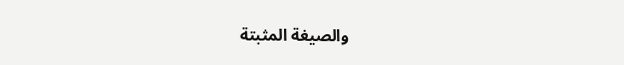والصيغة المثبتة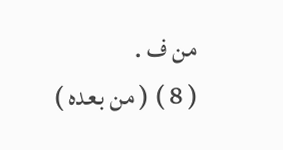من ف .
( 8 ) ( من بعده )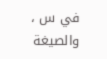في س ، والصيغة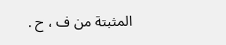المثبتة من ف ، ح .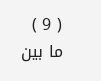( 9 ) ما بين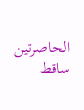الحاصرتين ساقط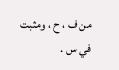من ف ، ح ، ومثبت في س .